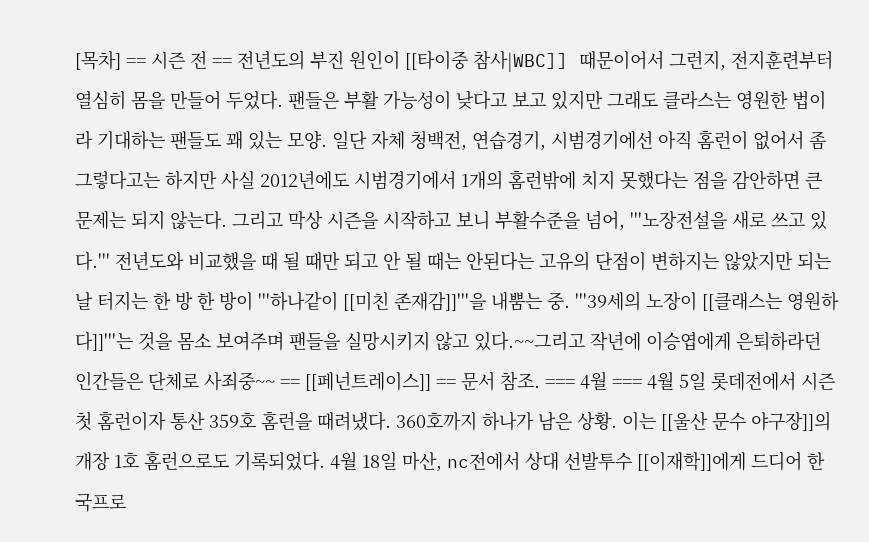[목차] == 시즌 전 == 전년도의 부진 원인이 [[타이중 참사|WBC]] 때문이어서 그런지, 전지훈련부터 열심히 몸을 만들어 두었다. 팬들은 부활 가능성이 낮다고 보고 있지만 그래도 클라스는 영원한 법이라 기대하는 팬들도 꽤 있는 모양. 일단 자체 청백전, 연습경기, 시범경기에선 아직 홈런이 없어서 좀 그렇다고는 하지만 사실 2012년에도 시범경기에서 1개의 홈런밖에 치지 못했다는 점을 감안하면 큰 문제는 되지 않는다. 그리고 막상 시즌을 시작하고 보니 부활수준을 넘어, '''노장전설을 새로 쓰고 있다.''' 전년도와 비교했을 때 될 때만 되고 안 될 때는 안된다는 고유의 단점이 변하지는 않았지만 되는 날 터지는 한 방 한 방이 '''하나같이 [[미친 존재감]]'''을 내뿜는 중. '''39세의 노장이 [[클래스는 영원하다]]'''는 것을 몸소 보여주며 팬들을 실망시키지 않고 있다.~~그리고 작년에 이승엽에게 은퇴하라던 인간들은 단체로 사죄중~~ == [[페넌트레이스]] == 문서 참조. === 4월 === 4월 5일 롯데전에서 시즌 첫 홈런이자 통산 359호 홈런을 때려냈다. 360호까지 하나가 남은 상황. 이는 [[울산 문수 야구장]]의 개장 1호 홈런으로도 기록되었다. 4월 18일 마산, nc전에서 상대 선발투수 [[이재학]]에게 드디어 한국프로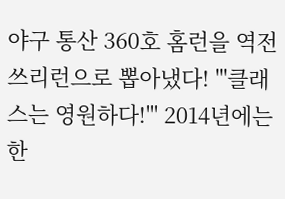야구 통산 360호 홈런을 역전 쓰리런으로 뽑아냈다! '''클래스는 영원하다!''' 2014년에는 한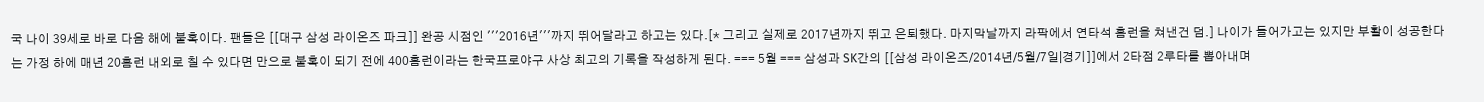국 나이 39세로 바로 다음 해에 불혹이다. 팬들은 [[대구 삼성 라이온즈 파크]] 완공 시점인 '''2016년'''까지 뛰어달라고 하고는 있다.[* 그리고 실제로 2017년까지 뛰고 은퇴했다. 마지막날까지 라팍에서 연타석 홈런을 쳐낸건 덤.] 나이가 들어가고는 있지만 부활이 성공한다는 가정 하에 매년 20홈런 내외로 칠 수 있다면 만으로 불혹이 되기 전에 400홈런이라는 한국프로야구 사상 최고의 기록을 작성하게 된다. === 5월 === 삼성과 SK간의 [[삼성 라이온즈/2014년/5월/7일|경기]]에서 2타점 2루타를 뽑아내며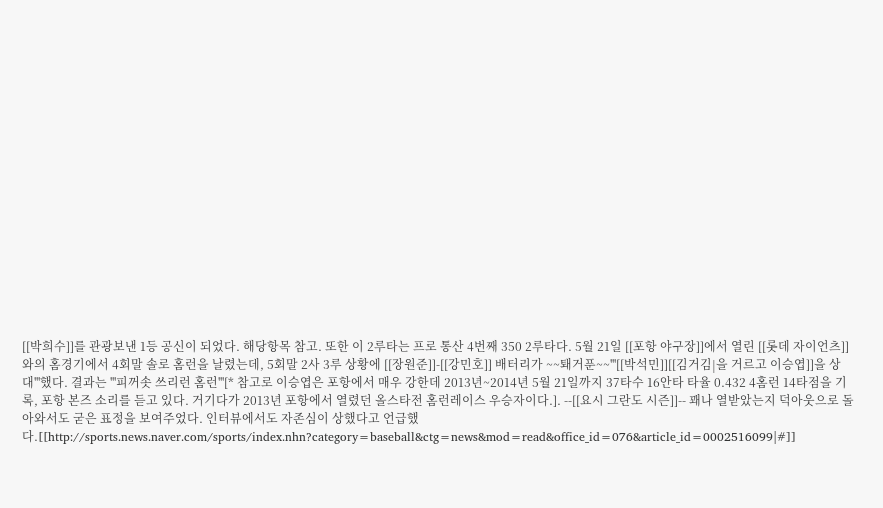[[박희수]]를 관광보낸 1등 공신이 되었다. 해당항목 참고. 또한 이 2루타는 프로 통산 4번째 350 2루타다. 5월 21일 [[포항 야구장]]에서 열린 [[롯데 자이언츠]]와의 홈경기에서 4회말 솔로 홈런을 날렸는데, 5회말 2사 3루 상황에 [[장원준]]-[[강민호]] 배터리가 ~~퇘거푼~~'''[[박석민]][[김거김|을 거르고 이승엽]]을 상대'''했다. 결과는 '''피꺼솟 쓰리런 홈런'''[* 참고로 이승엽은 포항에서 매우 강한데 2013년~2014년 5월 21일까지 37타수 16안타 타율 0.432 4홈런 14타점을 기록, 포항 본즈 소리를 듣고 있다. 거기다가 2013년 포항에서 열렸던 올스타전 홈런레이스 우승자이다.]. --[[요시 그란도 시즌]]-- 꽤나 열받았는지 덕아웃으로 돌아와서도 굳은 표정을 보여주었다. 인터뷰에서도 자존심이 상했다고 언급했다.[[http://sports.news.naver.com/sports/index.nhn?category=baseball&ctg=news&mod=read&office_id=076&article_id=0002516099|#]]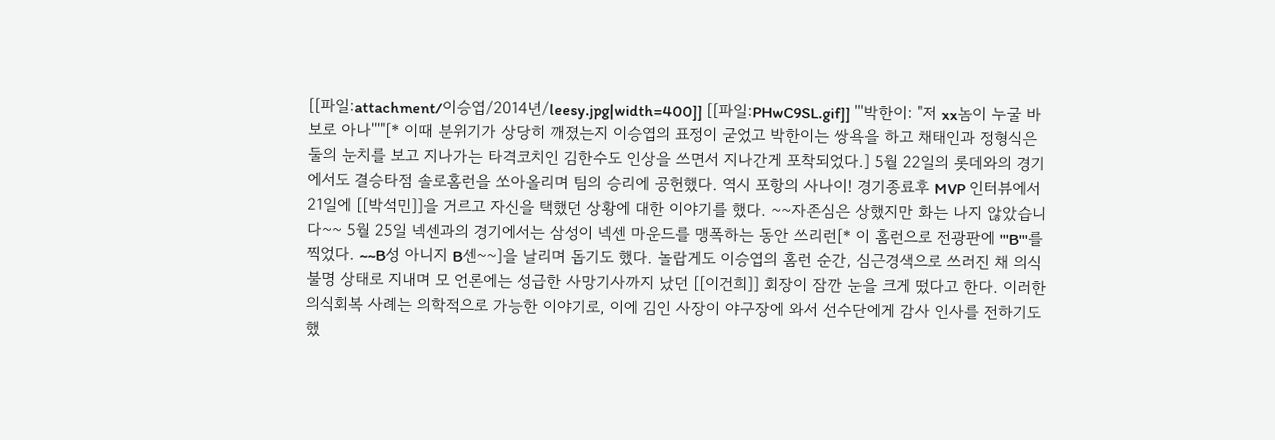[[파일:attachment/이승엽/2014년/leesy.jpg|width=400]] [[파일:PHwC9SL.gif]] '''박한이: "저 xx놈이 누굴 바보로 아나'''"[* 이때 분위기가 상당히 깨졌는지 이승엽의 표정이 굳었고 박한이는 쌍욕을 하고 채태인과 정형식은 둘의 눈치를 보고 지나가는 타격코치인 김한수도 인상을 쓰면서 지나간게 포착되었다.] 5월 22일의 롯데와의 경기에서도 결승타점 솔로홈런을 쏘아올리며 팀의 승리에 공헌했다. 역시 포항의 사나이! 경기종료후 MVP 인터뷰에서 21일에 [[박석민]]을 거르고 자신을 택했던 상황에 대한 이야기를 했다. ~~자존심은 상했지만 화는 나지 않았습니다~~ 5월 25일 넥센과의 경기에서는 삼성이 넥센 마운드를 맹폭하는 동안 쓰리런[* 이 홈런으로 전광판에 '''B'''를 찍었다. ~~B성 아니지 B센~~]을 날리며 돕기도 했다. 놀랍게도 이승엽의 홈런 순간, 심근경색으로 쓰러진 채 의식불명 상태로 지내며 모 언론에는 성급한 사망기사까지 났던 [[이건희]] 회장이 잠깐 눈을 크게 떴다고 한다. 이러한 의식회복 사례는 의학적으로 가능한 이야기로, 이에 김인 사장이 야구장에 와서 선수단에게 감사 인사를 전하기도 했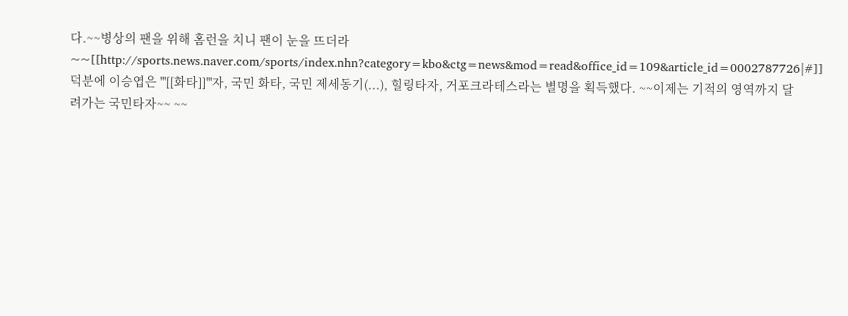다.~~병상의 팬을 위해 홈런을 치니 팬이 눈을 뜨더라~~[[http://sports.news.naver.com/sports/index.nhn?category=kbo&ctg=news&mod=read&office_id=109&article_id=0002787726|#]] 덕분에 이승엽은 '''[[화타]]'''자, 국민 화타, 국민 제세동기(...), 힐링타자, 거포크라테스라는 별명을 획득했다. ~~이제는 기적의 영역까지 달려가는 국민타자~~ ~~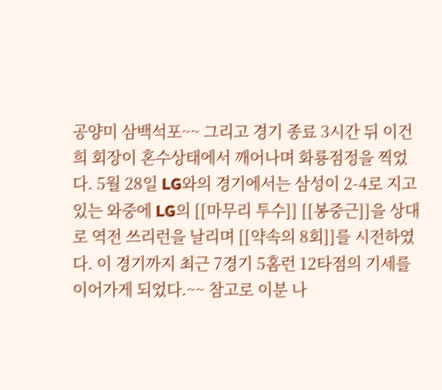공양미 삼백석포~~ 그리고 경기 종료 3시간 뒤 이건희 회장이 혼수상태에서 깨어나며 화룡점정을 찍었다. 5월 28일 LG와의 경기에서는 삼성이 2-4로 지고 있는 와중에 LG의 [[마무리 투수]] [[봉중근]]을 상대로 역전 쓰리런을 날리며 [[약속의 8회]]를 시전하였다. 이 경기까지 최근 7경기 5홈런 12타점의 기세를 이어가게 되었다.~~ 참고로 이분 나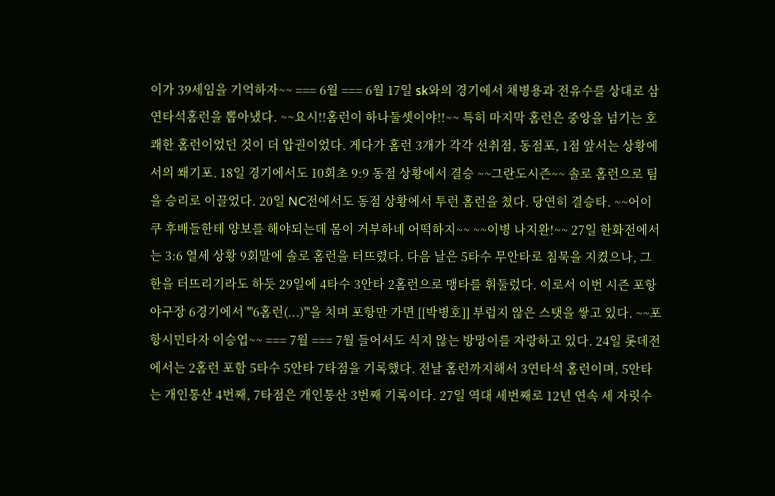이가 39세임을 기억하자~~ === 6월 === 6월 17일 sk와의 경기에서 채병용과 전유수를 상대로 삼연타석홈런을 뽑아냈다. ~~요시!!홈런이 하나둘셋이야!!~~ 특히 마지막 홈런은 중앙을 넘기는 호쾌한 홈런이었던 것이 더 압권이었다. 게다가 홈런 3개가 각각 선취점, 동점포, 1점 앞서는 상황에서의 쐐기포. 18일 경기에서도 10회초 9:9 동점 상황에서 결승 ~~그란도시즌~~ 솔로 홈런으로 팀을 승리로 이끌었다. 20일 NC전에서도 동점 상황에서 투런 홈런을 쳤다. 당연히 결승타. ~~어이쿠 후배들한테 양보를 해야되는데 몸이 거부하네 어떡하지~~ ~~이병 나지완!~~ 27일 한화전에서는 3:6 열세 상황 9회말에 솔로 홈런을 터뜨렸다. 다음 날은 5타수 무안타로 침묵을 지켰으나, 그 한을 터뜨리기라도 하듯 29일에 4타수 3안타 2홈런으로 맹타를 휘둘렀다. 이로서 이번 시즌 포항 야구장 6경기에서 '''6홈런(...)'''을 치며 포항만 가면 [[박병호]] 부럽지 않은 스탯을 쌓고 있다. ~~포항시민타자 이승엽~~ === 7월 === 7월 들어서도 식지 않는 방망이를 자랑하고 있다. 24일 롯데전에서는 2홈런 포함 5타수 5안타 7타점을 기록했다. 전날 홈런까지해서 3연타석 홈런이며, 5안타는 개인통산 4번째, 7타점은 개인통산 3번째 기록이다. 27일 역대 세번째로 12년 연속 세 자릿수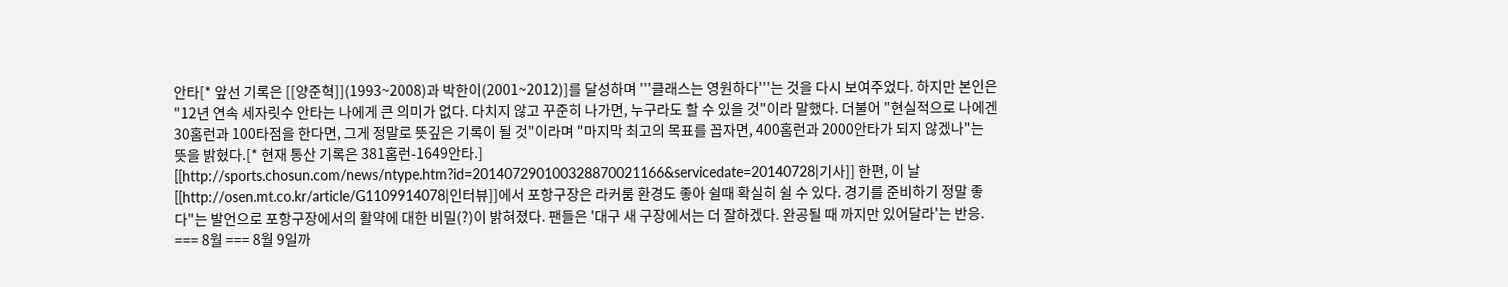안타[* 앞선 기록은 [[양준혁]](1993~2008)과 박한이(2001~2012)]를 달성하며 '''클래스는 영원하다'''는 것을 다시 보여주었다. 하지만 본인은 "12년 연속 세자릿수 안타는 나에게 큰 의미가 없다. 다치지 않고 꾸준히 나가면, 누구라도 할 수 있을 것"이라 말했다. 더불어 "현실적으로 나에겐 30홈런과 100타점을 한다면, 그게 정말로 뜻깊은 기록이 될 것"이라며 "마지막 최고의 목표를 꼽자면, 400홈런과 2000안타가 되지 않겠나"는 뜻을 밝혔다.[* 현재 통산 기록은 381홈런-1649안타.] [[http://sports.chosun.com/news/ntype.htm?id=201407290100328870021166&servicedate=20140728|기사]] 한편, 이 날 [[http://osen.mt.co.kr/article/G1109914078|인터뷰]]에서 포항구장은 라커룸 환경도 좋아 쉴때 확실히 쉴 수 있다. 경기를 준비하기 정말 좋다"는 발언으로 포항구장에서의 활약에 대한 비밀(?)이 밝혀졌다. 팬들은 '대구 새 구장에서는 더 잘하겠다. 완공될 때 까지만 있어달라'는 반응. === 8월 === 8월 9일까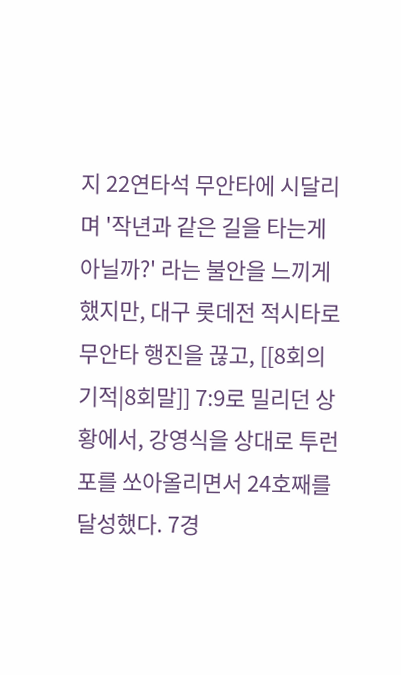지 22연타석 무안타에 시달리며 '작년과 같은 길을 타는게 아닐까?' 라는 불안을 느끼게 했지만, 대구 롯데전 적시타로 무안타 행진을 끊고, [[8회의 기적|8회말]] 7:9로 밀리던 상황에서, 강영식을 상대로 투런포를 쏘아올리면서 24호째를 달성했다. 7경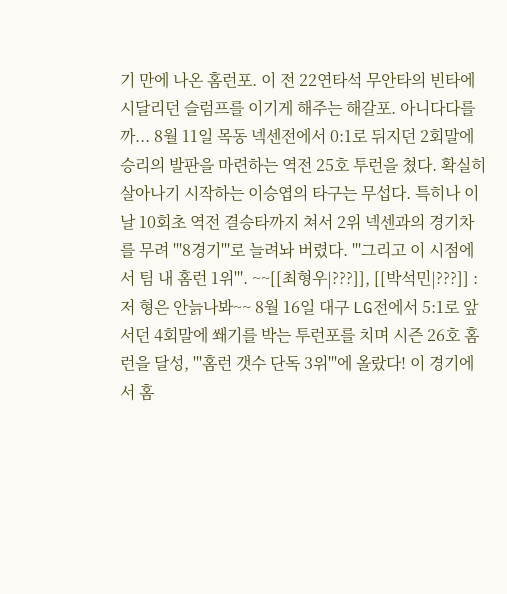기 만에 나온 홈런포. 이 전 22연타석 무안타의 빈타에 시달리던 슬럼프를 이기게 해주는 해갈포. 아니다다를까... 8월 11일 목동 넥센전에서 0:1로 뒤지던 2회말에 승리의 발판을 마련하는 역전 25호 투런을 쳤다. 확실히 살아나기 시작하는 이승엽의 타구는 무섭다. 특히나 이날 10회초 역전 결승타까지 쳐서 2위 넥센과의 경기차를 무려 '''8경기'''로 늘려놔 버렸다. '''그리고 이 시점에서 팀 내 홈런 1위'''. ~~[[최형우|???]], [[박석민|???]] : 저 형은 안늙나봐~~ 8월 16일 대구 LG전에서 5:1로 앞서던 4회말에 쐐기를 박는 투런포를 치며 시즌 26호 홈런을 달성, '''홈런 갯수 단독 3위'''에 올랐다! 이 경기에서 홈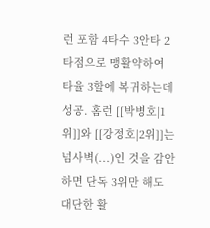런 포함 4타수 3안타 2타점으로 맹활약하여 타율 3할에 복귀하는데 성공. 홈런 [[박병호|1위]]와 [[강정호|2위]]는 넘사벽(...)인 것을 감안하면 단독 3위만 해도 대단한 활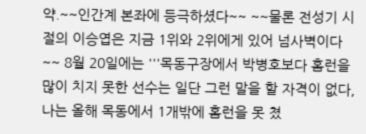약.~~인간계 본좌에 등극하셨다~~ ~~물론 전성기 시절의 이승엽은 지금 1위와 2위에게 있어 넘사벽이다~~ 8월 20일에는 '''목동구장에서 박병호보다 홈런을 많이 치지 못한 선수는 일단 그런 말을 할 자격이 없다, 나는 올해 목동에서 1개밖에 홈런을 못 쳤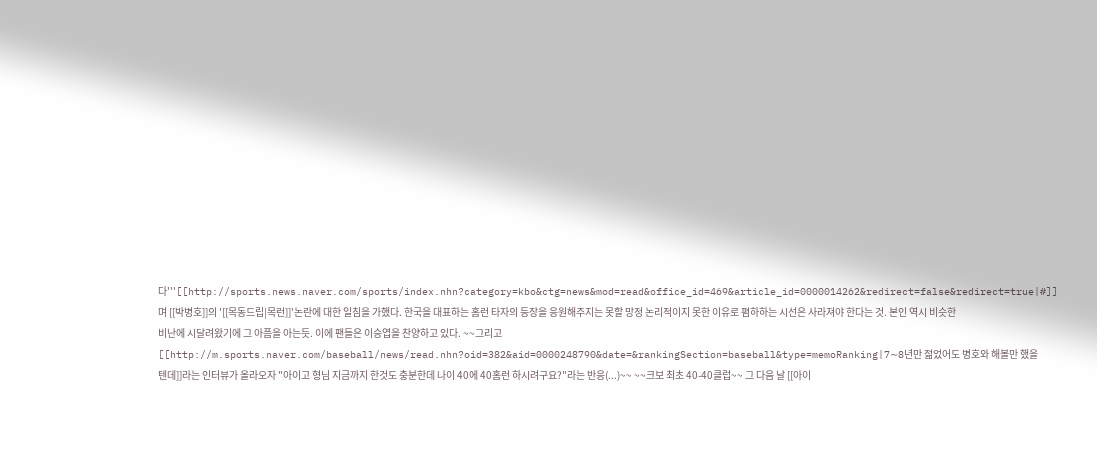다'''[[http://sports.news.naver.com/sports/index.nhn?category=kbo&ctg=news&mod=read&office_id=469&article_id=0000014262&redirect=false&redirect=true|#]]며 [[박병호]]의 '[[목동드립|목런]]'논란에 대한 일침을 가했다. 한국을 대표하는 홈런 타자의 등장을 응원해주지는 못할 망정 논리적이지 못한 이유로 폄하하는 시선은 사라져야 한다는 것. 본인 역시 비슷한 비난에 시달려왔기에 그 아픔을 아는듯. 이에 팬들은 이승엽을 찬양하고 있다. ~~그리고 [[http://m.sports.naver.com/baseball/news/read.nhn?oid=382&aid=0000248790&date=&rankingSection=baseball&type=memoRanking|7∼8년만 젊었어도 병호와 해볼만 했을텐데]]라는 인터뷰가 올라오자 "아이고 형님 지금까지 한것도 충분한데 나이 40에 40홈런 하시려구요?"라는 반응(...)~~ ~~크보 최초 40-40클럽~~ 그 다음 날 [[아이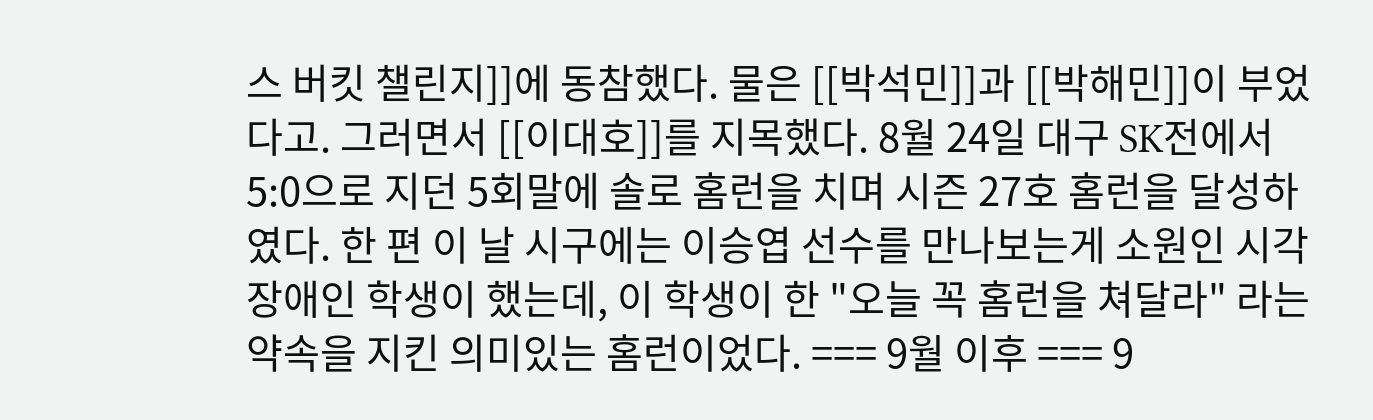스 버킷 챌린지]]에 동참했다. 물은 [[박석민]]과 [[박해민]]이 부었다고. 그러면서 [[이대호]]를 지목했다. 8월 24일 대구 SK전에서 5:0으로 지던 5회말에 솔로 홈런을 치며 시즌 27호 홈런을 달성하였다. 한 편 이 날 시구에는 이승엽 선수를 만나보는게 소원인 시각장애인 학생이 했는데, 이 학생이 한 "오늘 꼭 홈런을 쳐달라" 라는 약속을 지킨 의미있는 홈런이었다. === 9월 이후 === 9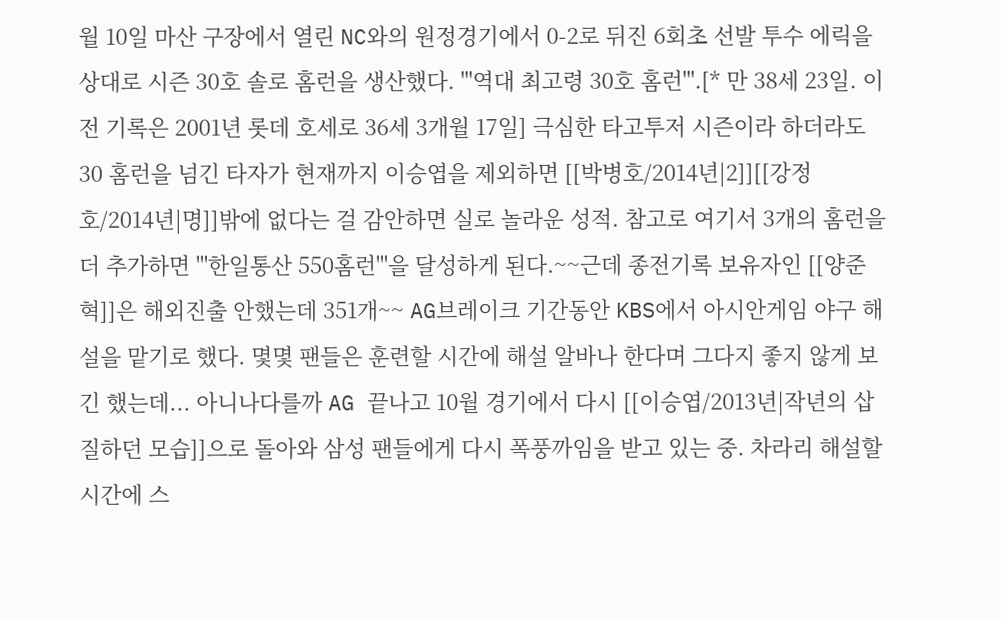월 10일 마산 구장에서 열린 NC와의 원정경기에서 0-2로 뒤진 6회초 선발 투수 에릭을 상대로 시즌 30호 솔로 홈런을 생산했다. '''역대 최고령 30호 홈런'''.[* 만 38세 23일. 이전 기록은 2001년 롯데 호세로 36세 3개월 17일] 극심한 타고투저 시즌이라 하더라도 30 홈런을 넘긴 타자가 현재까지 이승엽을 제외하면 [[박병호/2014년|2]][[강정호/2014년|명]]밖에 없다는 걸 감안하면 실로 놀라운 성적. 참고로 여기서 3개의 홈런을 더 추가하면 '''한일통산 550홈런'''을 달성하게 된다.~~근데 종전기록 보유자인 [[양준혁]]은 해외진출 안했는데 351개~~ AG브레이크 기간동안 KBS에서 아시안게임 야구 해설을 맡기로 했다. 몇몇 팬들은 훈련할 시간에 해설 알바나 한다며 그다지 좋지 않게 보긴 했는데... 아니나다를까 AG 끝나고 10월 경기에서 다시 [[이승엽/2013년|작년의 삽질하던 모습]]으로 돌아와 삼성 팬들에게 다시 폭풍까임을 받고 있는 중. 차라리 해설할 시간에 스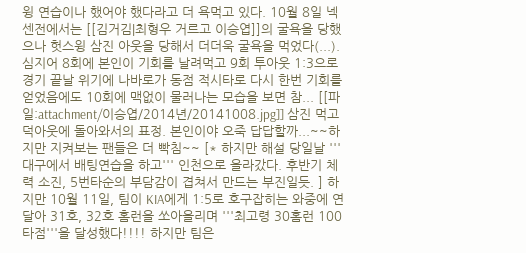윙 연습이나 했어야 했다라고 더 욕먹고 있다. 10월 8일 넥센전에서는 [[김거김|최형우 거르고 이승엽]]의 굴욕을 당했으나 헛스윙 삼진 아웃을 당해서 더더욱 굴욕을 먹었다(...). 심지어 8회에 본인이 기회를 날려먹고 9회 투아웃 1:3으로 경기 끝날 위기에 나바로가 동점 적시타로 다시 한번 기회를 얻었음에도 10회에 맥없이 물러나는 모습을 보면 참... [[파일:attachment/이승엽/2014년/20141008.jpg]] 삼진 먹고 덕아웃에 돌아와서의 표정. 본인이야 오죽 답답할까...~~하지만 지켜보는 팬들은 더 빡침~~ [* 하지만 해설 당일날 '''대구에서 배팅연습을 하고''' 인천으로 올라갔다. 후반기 체력 소진, 5번타순의 부담감이 겹쳐서 만드는 부진일듯. ] 하지만 10월 11일, 팀이 KIA에게 1:5로 호구잡히는 와중에 연달아 31호, 32호 홈런을 쏘아올리며 '''최고령 30홈런 100타점'''을 달성했다!!!! 하지만 팀은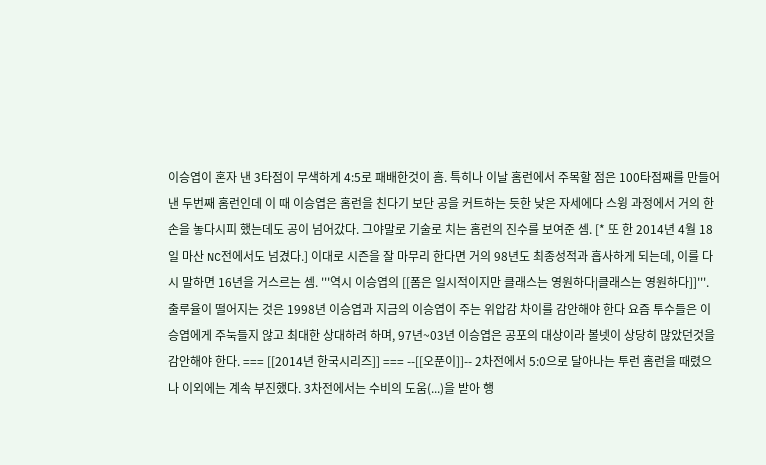이승엽이 혼자 낸 3타점이 무색하게 4:5로 패배한것이 흠. 특히나 이날 홈런에서 주목할 점은 100타점째를 만들어낸 두번째 홈런인데 이 때 이승엽은 홈런을 친다기 보단 공을 커트하는 듯한 낮은 자세에다 스윙 과정에서 거의 한손을 놓다시피 했는데도 공이 넘어갔다. 그야말로 기술로 치는 홈런의 진수를 보여준 셈. [* 또 한 2014년 4월 18일 마산 NC전에서도 넘겼다.] 이대로 시즌을 잘 마무리 한다면 거의 98년도 최종성적과 흡사하게 되는데, 이를 다시 말하면 16년을 거스르는 셈. '''역시 이승엽의 [[폼은 일시적이지만 클래스는 영원하다|클래스는 영원하다]]'''. 출루율이 떨어지는 것은 1998년 이승엽과 지금의 이승엽이 주는 위압감 차이를 감안해야 한다 요즘 투수들은 이승엽에게 주눅들지 않고 최대한 상대하려 하며, 97년~03년 이승엽은 공포의 대상이라 볼넷이 상당히 많았던것을 감안해야 한다. === [[2014년 한국시리즈]] === --[[오푼이]]-- 2차전에서 5:0으로 달아나는 투런 홈런을 때렸으나 이외에는 계속 부진했다. 3차전에서는 수비의 도움(...)을 받아 행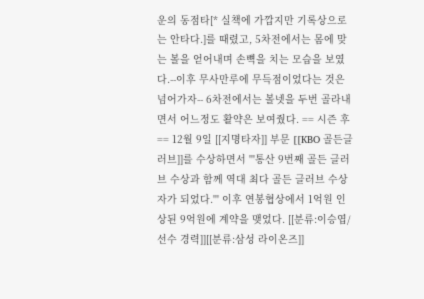운의 동점타[* 실책에 가깝지만 기록상으로는 안타다.]를 때렸고, 5차전에서는 몸에 맞는 볼을 얻어내며 손뼉을 치는 모습을 보였다.--이후 무사만루에 무득점이었다는 것은 넘어가자-- 6차전에서는 볼넷을 두번 골라내면서 어느정도 활약은 보여줬다. == 시즌 후 == 12월 9일 [[지명타자]] 부문 [[KBO 골든글러브]]를 수상하면서 '''통산 9번째 골든 글러브 수상과 함께 역대 최다 골든 글러브 수상자가 되었다.''' 이후 연봉협상에서 1억원 인상된 9억원에 계약을 맺었다. [[분류:이승엽/선수 경력]][[분류:삼성 라이온즈]]